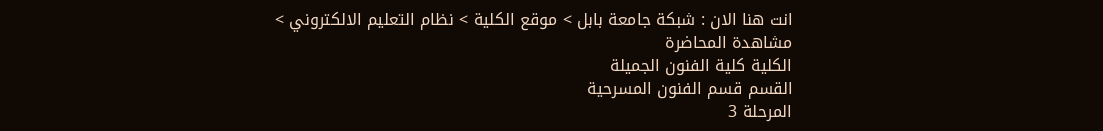انت هنا الان : شبكة جامعة بابل > موقع الكلية > نظام التعليم الالكتروني > مشاهدة المحاضرة
الكلية كلية الفنون الجميلة
القسم قسم الفنون المسرحية
المرحلة 3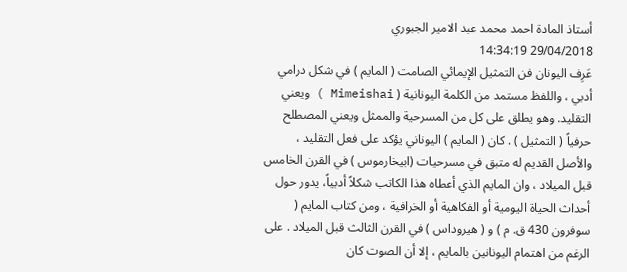أستاذ المادة احمد محمد عبد الامير الجبوري
29/04/2018 14:34:19
عَرِف اليونان فن التمثيل الإيمائي الصامت ( المايم ) في شكل درامي أدبي ، واللفظ مستمد من الكلمة اليونانية ( Mimeishai ) ويعني التقليد. وهو يطلق على كل من المسرحية والممثل ويعني المصطلح حرفياً ( التمثيل ) . كان ( المايم ) اليوناني يؤكد على فعل التقليد ، والأصل القديم له متبق في مسرحيات (ابيخارموس ) في القرن الخامس قبل الميلاد ، وان المايم الذي أعطاه هذا الكاتب شكلاً أدبياً، يدور حول أحداث الحياة اليومية أو الفكاهية أو الخرافية ، ومن كتاب المايم ( سوفرون 430 ق. م ) و ( هيروداس ) في القرن الثالث قبل الميلاد . على الرغم من اهتمام اليونانين بالمايم ، إلا أن الصوت كان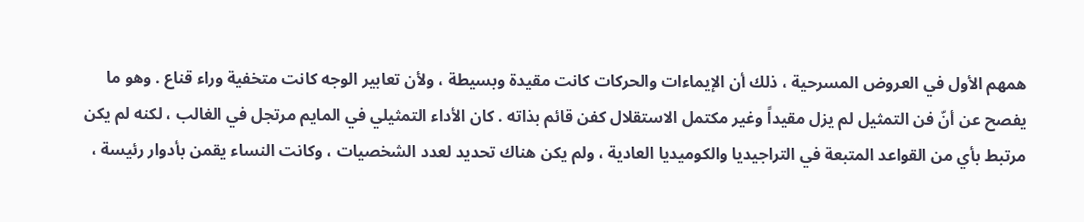همهم الأول في العروض المسرحية ، ذلك أن الإيماءات والحركات كانت مقيدة وبسيطة ، ولأن تعابير الوجه كانت متخفية وراء قناع . وهو ما يفصح عن أنّ فن التمثيل لم يزل مقيداً وغير مكتمل الاستقلال كفن قائم بذاته . كان الأداء التمثيلي في المايم مرتجل في الغالب ، لكنه لم يكن مرتبط بأي من القواعد المتبعة في التراجيديا والكوميديا العادية ، ولم يكن هناك تحديد لعدد الشخصيات ، وكانت النساء يقمن بأدوار رئيسة ،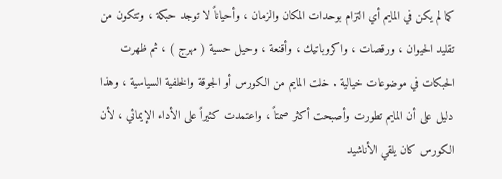كما لم يكن في المايم أي التزام بوحدات المكان والزمان ، وأحياناً لا توجد حبكة ، وتتكون من تقليد الحيوان ، ورقصات ، واكروباتيك ، وأقنعة ، وحيل حسية ( مهرج ) ، ثم ظهرت الحبكات في موضوعات خيالية . خلت المايم من الكورس أو الجوقة والخلفية السياسية ، وهذا دليل على أن المايم تطورت وأصبحت أكثر صمتاً ، واعتمدت كثيراً على الأداء الإيمائي ، لأن الكورس كان يلقي الأناشيد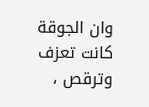وان الجوقة كانت تعزف وترقص ،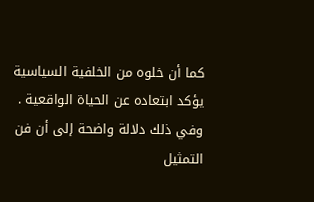كما أن خلوه من الخلفية السياسية يؤكد ابتعاده عن الحياة الواقعية . وفي ذلك دلالة واضحة إلى أن فن التمثيل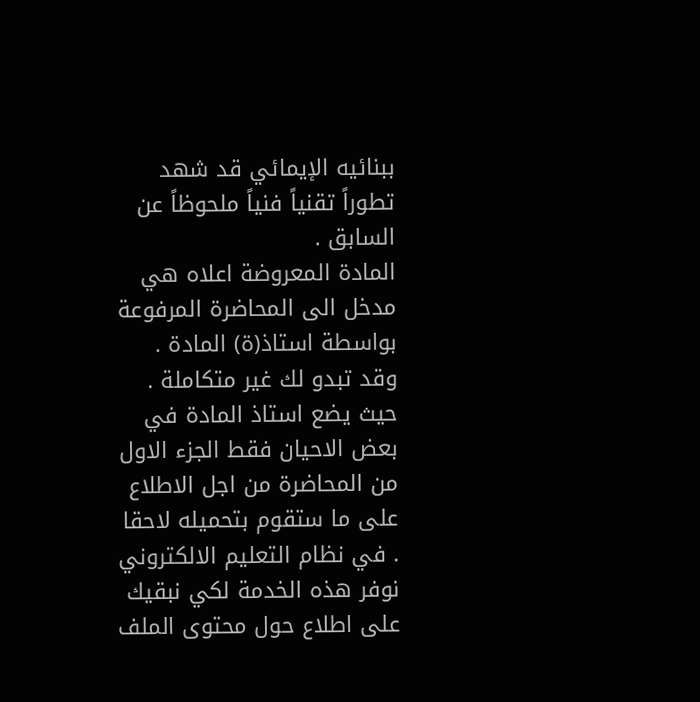ببنائيه الإيمائي قد شهد تطوراً تقنياً فنياً ملحوظاً عن السابق .
المادة المعروضة اعلاه هي مدخل الى المحاضرة المرفوعة بواسطة استاذ(ة) المادة . وقد تبدو لك غير متكاملة . حيث يضع استاذ المادة في بعض الاحيان فقط الجزء الاول من المحاضرة من اجل الاطلاع على ما ستقوم بتحميله لاحقا . في نظام التعليم الالكتروني نوفر هذه الخدمة لكي نبقيك على اطلاع حول محتوى الملف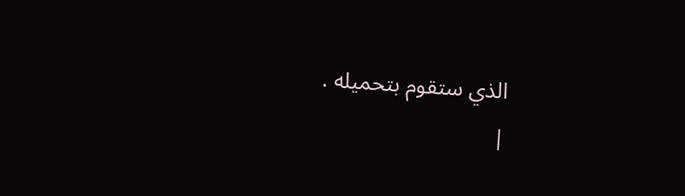الذي ستقوم بتحميله .
|